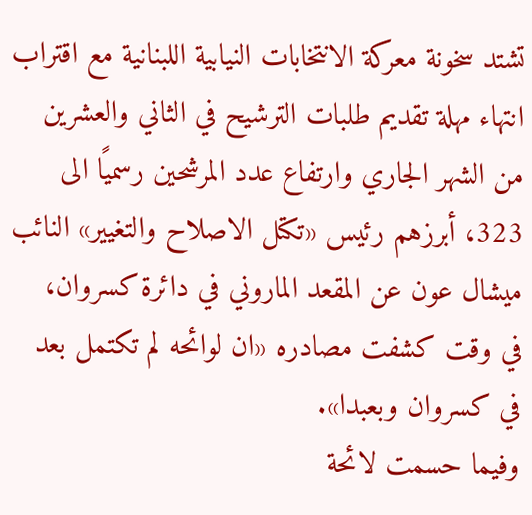تشتد سخونة معركة الانتخابات النيابية اللبنانية مع اقتراب انتهاء مهلة تقديم طلبات الترشيح في الثاني والعشرين من الشهر الجاري وارتفاع عدد المرشحين رسميًا الى 323، أبرزهم رئيس «تكتل الاصلاح والتغيير» النائب ميشال عون عن المقعد الماروني في دائرة كسروان، في وقت كشفت مصادره «ان لوائحه لم تكتمل بعد في كسروان وبعبدا».
وفيما حسمت لائحة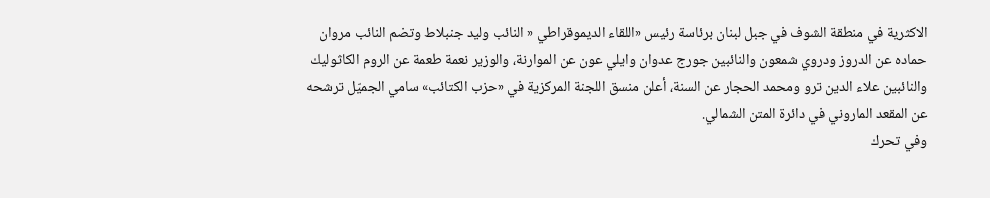الاكثرية في منطقة الشوف في جبل لبنان برئاسة رئيس «اللقاء الديموقراطي « النائب وليد جنبلاط وتضم النائب مروان حماده عن الدروز ودروي شمعون والنائبين جورج عدوان وايلي عون عن الموارنة، والوزير نعمة طعمة عن الروم الكاثوليك والنائبين علاء الدين ترو ومحمد الحجار عن السنة، أعلن منسق اللجنة المركزية في «حزب الكتائب» سامي الجميّل ترشحه عن المقعد الماروني في دائرة المتن الشمالي.
وفي تحرك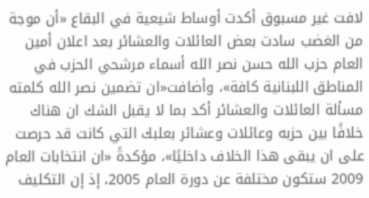لافت غير مسبوق أكدت أوساط شيعية في البقاع «أن موجة من الغضب سادت بعض العائلات والعشائر بعد اعلان أمين العام حزب الله حسن نصر الله أسماء مرشحي الحزب في المناطق اللبنانية كافة»، وأضافت«ان تضمين نصر الله كلمته مسألة العائلات والعشائر أكد بما لا يقبل الشك ان هناك خلافًا بين حزبه وعائلات وعشائر بعلبك التي كانت قد حرصت على ان يبقى هذا الخلاف داخليًا»، مؤكدةً «ان انتخابات العام 2009 ستكون مختلفة عن دورة العام 2005، إذ إن التكليف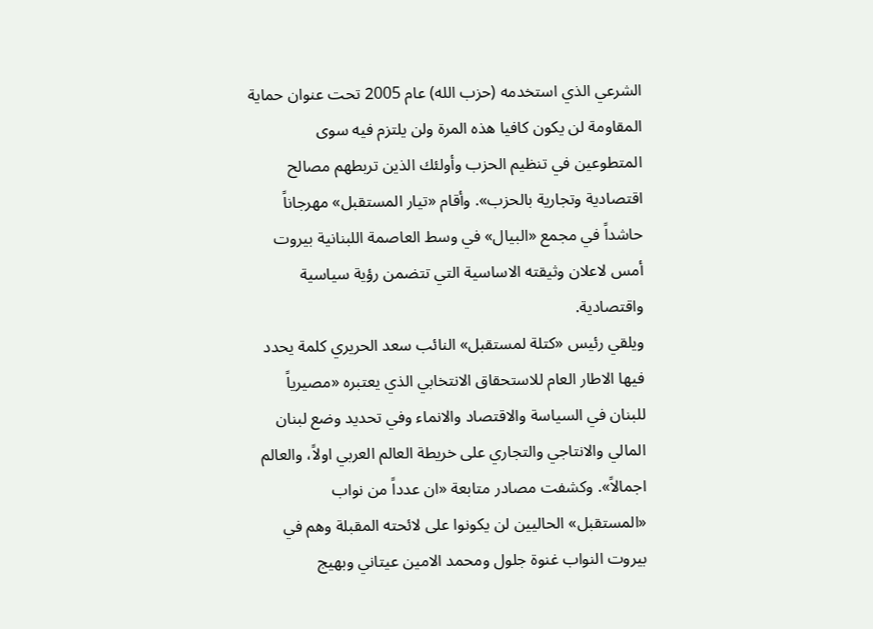الشرعي الذي استخدمه (حزب الله) عام 2005 تحت عنوان حماية المقاومة لن يكون كافيا هذه المرة ولن يلتزم فيه سوى المتطوعين في تنظيم الحزب وأولئك الذين تربطهم مصالح اقتصادية وتجارية بالحزب». وأقام «تيار المستقبل» مهرجاناً حاشداً في مجمع «البيال» في وسط العاصمة اللبنانية بيروت أمس لاعلان وثيقته الاساسية التي تتضمن رؤية سياسية واقتصادية.
ويلقي رئيس «كتلة لمستقبل» النائب سعد الحريري كلمة يحدد فيها الاطار العام للاستحقاق الانتخابي الذي يعتبره «مصيرياً للبنان في السياسة والاقتصاد والانماء وفي تحديد وضع لبنان المالي والانتاجي والتجاري على خريطة العالم العربي اولاً، والعالم اجمالاً». وكشفت مصادر متابعة «ان عدداً من نواب «المستقبل» الحاليين لن يكونوا على لائحته المقبلة وهم في بيروت النواب غنوة جلول ومحمد الامين عيتاني وبهيج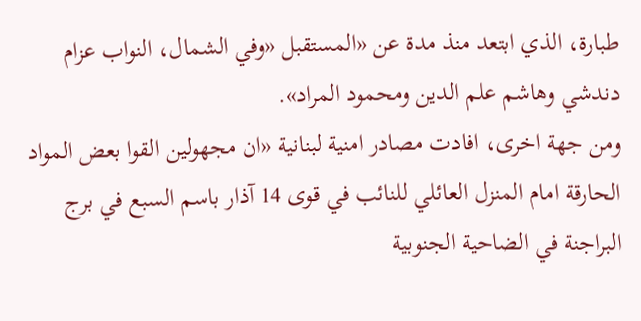طبارة، الذي ابتعد منذ مدة عن «المستقبل «وفي الشمال، النواب عزام دندشي وهاشم علم الدين ومحمود المراد».
ومن جهة اخرى، افادت مصادر امنية لبنانية «ان مجهولين القوا بعض المواد الحارقة امام المنزل العائلي للنائب في قوى 14 آذار باسم السبع في برج البراجنة في الضاحية الجنوبية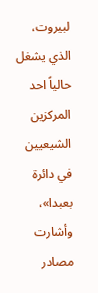لبيروت، الذي يشغل حالياً احد المركزين الشيعيين في دائرة بعبدا»، وأشارت مصادر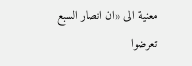معنية الى «ان انصار السبع تعرضوا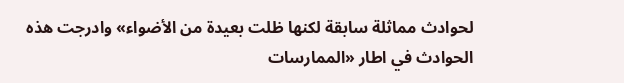لحوادث مماثلة سابقة لكنها ظلت بعيدة من الأضواء» وادرجت هذه الحوادث في اطار «الممارسات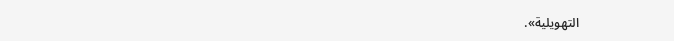التهويلية».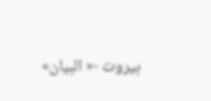بيروت -« البيان»